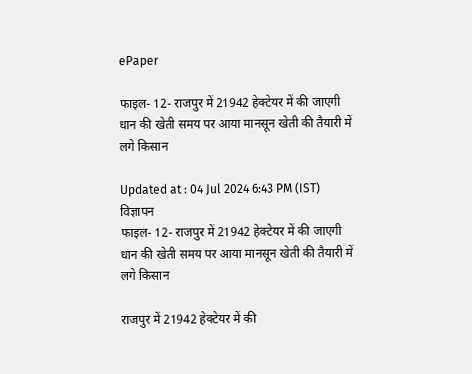ePaper

फाइल- 12- राजपुर में 21942 हेक्टेयर में की जाएगी धान की खेती समय पर आया मानसून खेती की तैयारी में लगे किसान

Updated at : 04 Jul 2024 6:43 PM (IST)
विज्ञापन
फाइल- 12- राजपुर में 21942 हेक्टेयर में की जाएगी धान की खेती समय पर आया मानसून खेती की तैयारी में लगे किसान

राजपुर में 21942 हेक्टेयर में की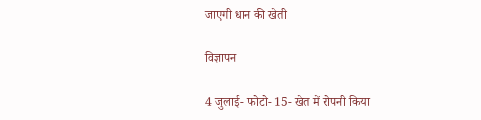जाएगी धान की खेती

विज्ञापन

4 जुलाई- फोटो- 15- खेत में रोपनी किया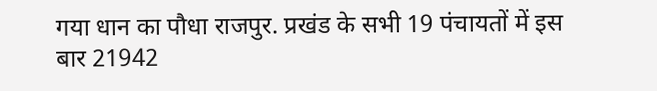गया धान का पौधा राजपुर. प्रखंड के सभी 19 पंचायतों में इस बार 21942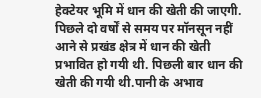हेक्टेयर भूमि में धान की खेती की जाएगी. पिछले दो वर्षों से समय पर मॉनसून नहीं आने से प्रखंड क्षेत्र में धान की खेती प्रभावित हो गयी थी. पिछली बार धान की खेती की गयी थी.पानी के अभाव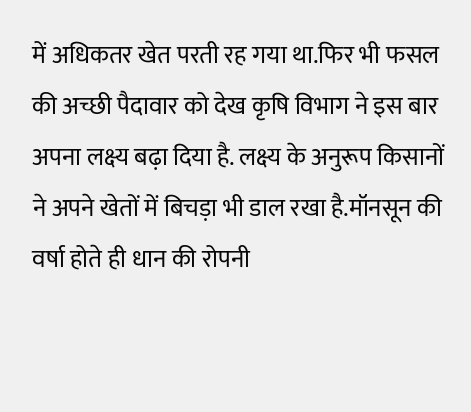में अधिकतर खेत परती रह गया था.फिर भी फसल की अच्छी पैदावार को देख कृषि विभाग ने इस बार अपना लक्ष्य बढ़ा दिया है. लक्ष्य के अनुरूप किसानों ने अपने खेतों में बिचड़ा भी डाल रखा है.मॉनसून की वर्षा होते ही धान की रोपनी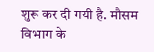शुरू कर दी गयी है. मौसम विभाग के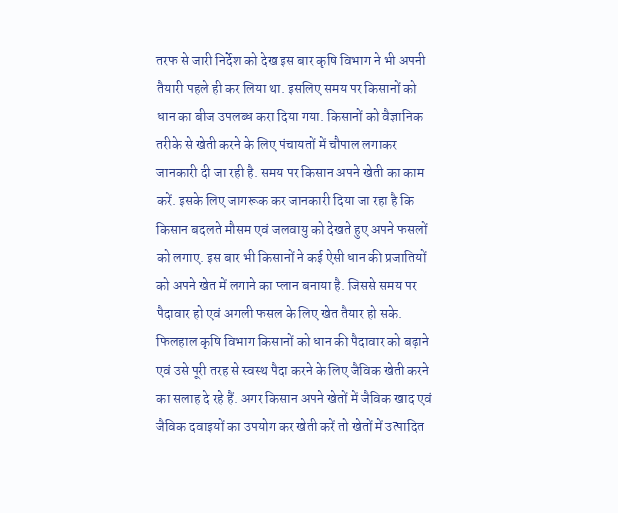तरफ से जारी निर्देश को देख इस बार कृषि विभाग ने भी अपनी तैयारी पहले ही कर लिया था. इसलिए समय पर किसानों को धान का बीज उपलब्ध करा दिया गया. किसानों को वैज्ञानिक तरीके से खेती करने के लिए पंचायतों में चौपाल लगाकर जानकारी दी जा रही है. समय पर किसान अपने खेती का काम करें. इसके लिए जागरूक कर जानकारी दिया जा रहा है कि किसान बदलते मौसम एवं जलवायु को देखते हुए अपने फसलों को लगाए. इस बार भी किसानों ने कई ऐसी धान की प्रजातियों को अपने खेत में लगाने का प्लान बनाया है. जिससे समय पर पैदावार हो एवं अगली फसल के लिए खेत तैयार हो सके. फिलहाल कृषि विभाग किसानों को धान की पैदावार को बढ़ाने एवं उसे पूरी तरह से स्वस्थ पैदा करने के लिए जैविक खेती करने का सलाह दे रहे हैं. अगर किसान अपने खेतों में जैविक खाद एवं जैविक दवाइयों का उपयोग कर खेती करें तो खेतों में उत्पादित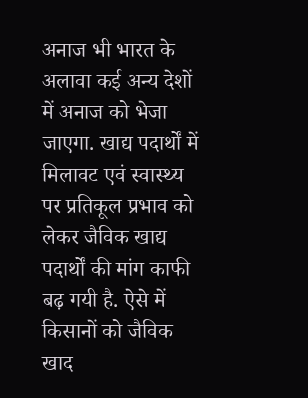अनाज भी भारत के अलावा कई अन्य देशों में अनाज को भेजा जाएगा. खाद्य पदार्थों में मिलावट एवं स्वास्थ्य पर प्रतिकूल प्रभाव को लेकर जैविक खाद्य पदार्थों की मांग काफी बढ़ गयी है. ऐसे में किसानों को जैविक खाद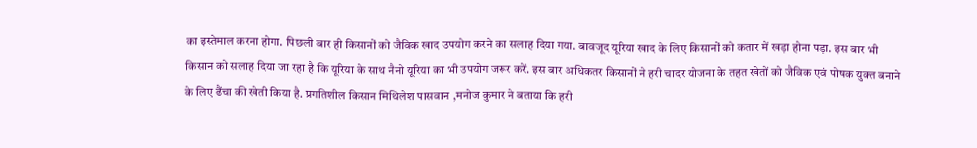का इस्तेमाल करना होगा. पिछली बार ही किसानों को जैविक खाद उपयोग करने का सलाह दिया गया. बावजूद यूरिया खाद के लिए किसानों को कतार में खड़ा होना पड़ा. इस बार भी किसान को सलाह दिया जा रहा है कि यूरिया के साथ नैनो यूरिया का भी उपयोग जरूर करें. इस बार अधिकतर किसानों ने हरी चादर योजना के तहत खेतों को जैविक एवं पोषक युक्त बनाने के लिए ढैंचा की खेती किया है. प्रगतिशील किसान मिथिलेश पासवान ,मनोज कुमार ने बताया कि हरी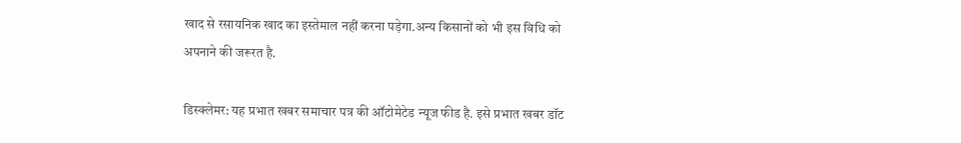खाद से रसायनिक खाद का इस्तेमाल नहीं करना पड़ेगा.अन्य किसानों को भी इस विधि को अपनाने की जरूरत है.

डिस्क्लेमर: यह प्रभात खबर समाचार पत्र की ऑटोमेटेड न्यूज फीड है. इसे प्रभात खबर डॉट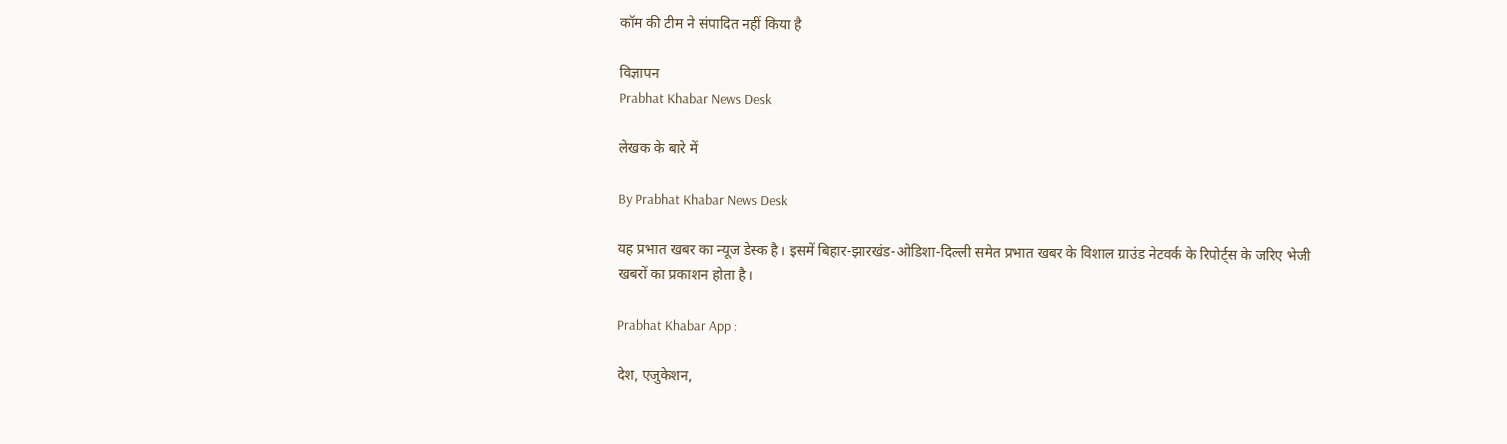कॉम की टीम ने संपादित नहीं किया है

विज्ञापन
Prabhat Khabar News Desk

लेखक के बारे में

By Prabhat Khabar News Desk

यह प्रभात खबर का न्यूज डेस्क है। इसमें बिहार-झारखंड-ओडिशा-दिल्‍ली समेत प्रभात खबर के विशाल ग्राउंड नेटवर्क के रिपोर्ट्स के जरिए भेजी खबरों का प्रकाशन होता है।

Prabhat Khabar App :

देश, एजुकेशन,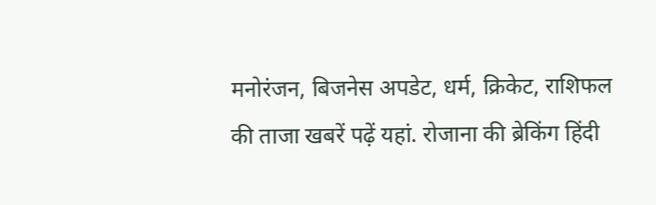मनोरंजन, बिजनेस अपडेट, धर्म, क्रिकेट, राशिफल की ताजा खबरें पढ़ें यहां. रोजाना की ब्रेकिंग हिंदी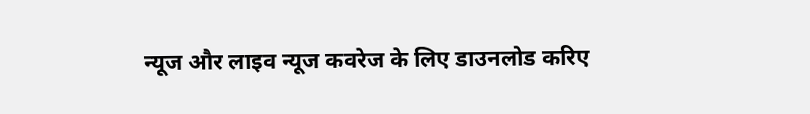न्यूज और लाइव न्यूज कवरेज के लिए डाउनलोड करिए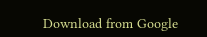Download from Google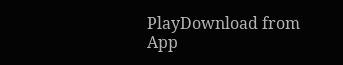PlayDownload from App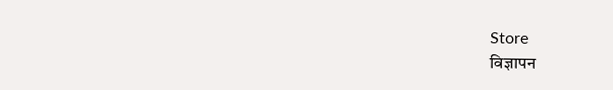Store
विज्ञापन